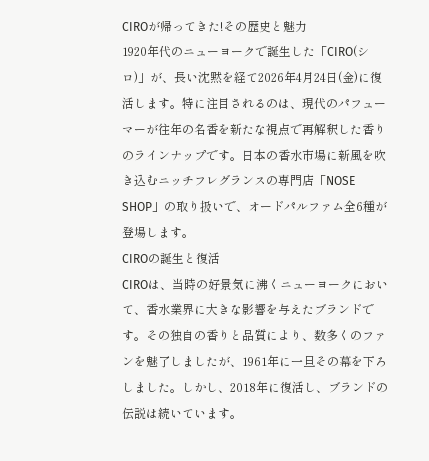CIROが帰ってきた!その歴史と魅力
1920年代のニューヨークで誕生した「CIRO(シロ)」が、長い沈黙を経て2026年4月24日(金)に復活します。特に注目されるのは、現代のパフューマーが往年の名香を新たな視点で再解釈した香りのラインナップです。日本の香水市場に新風を吹き込むニッチフレグランスの専門店「NOSE SHOP」の取り扱いで、オードパルファム全6種が登場します。
CIROの誕生と復活
CIROは、当時の好景気に沸くニューヨークにおいて、香水業界に大きな影響を与えたブランドです。その独自の香りと品質により、数多くのファンを魅了しましたが、1961年に一旦その幕を下ろしました。しかし、2018年に復活し、ブランドの伝説は続いています。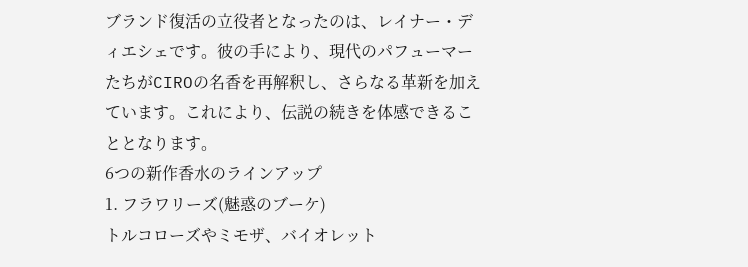ブランド復活の立役者となったのは、レイナー・ディエシェです。彼の手により、現代のパフューマーたちがCIROの名香を再解釈し、さらなる革新を加えています。これにより、伝説の続きを体感できることとなります。
6つの新作香水のラインアップ
1. フラワリーズ(魅惑のブーケ)
トルコローズやミモザ、バイオレット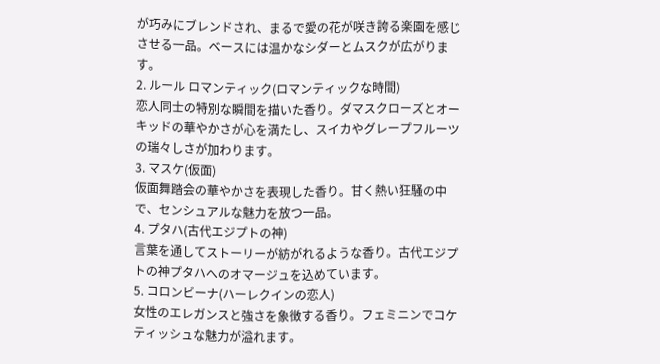が巧みにブレンドされ、まるで愛の花が咲き誇る楽園を感じさせる一品。ベースには温かなシダーとムスクが広がります。
2. ルール ロマンティック(ロマンティックな時間)
恋人同士の特別な瞬間を描いた香り。ダマスクローズとオーキッドの華やかさが心を満たし、スイカやグレープフルーツの瑞々しさが加わります。
3. マスケ(仮面)
仮面舞踏会の華やかさを表現した香り。甘く熱い狂騒の中で、センシュアルな魅力を放つ一品。
4. プタハ(古代エジプトの神)
言葉を通してストーリーが紡がれるような香り。古代エジプトの神プタハへのオマージュを込めています。
5. コロンビーナ(ハーレクインの恋人)
女性のエレガンスと強さを象徴する香り。フェミニンでコケティッシュな魅力が溢れます。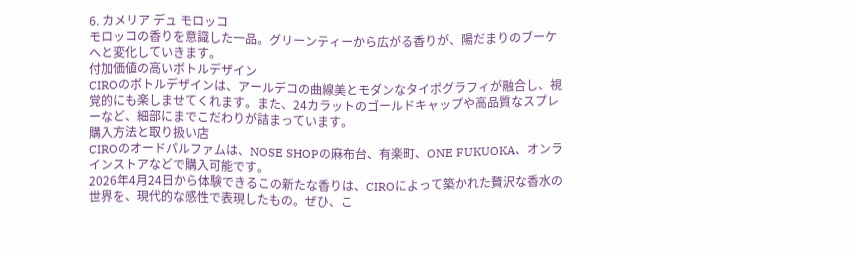6. カメリア デュ モロッコ
モロッコの香りを意識した一品。グリーンティーから広がる香りが、陽だまりのブーケへと変化していきます。
付加価値の高いボトルデザイン
CIROのボトルデザインは、アールデコの曲線美とモダンなタイポグラフィが融合し、視覚的にも楽しませてくれます。また、24カラットのゴールドキャップや高品質なスプレーなど、細部にまでこだわりが詰まっています。
購入方法と取り扱い店
CIROのオードパルファムは、NOSE SHOPの麻布台、有楽町、ONE FUKUOKA、オンラインストアなどで購入可能です。
2026年4月24日から体験できるこの新たな香りは、CIROによって築かれた贅沢な香水の世界を、現代的な感性で表現したもの。ぜひ、こ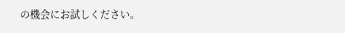の機会にお試しください。